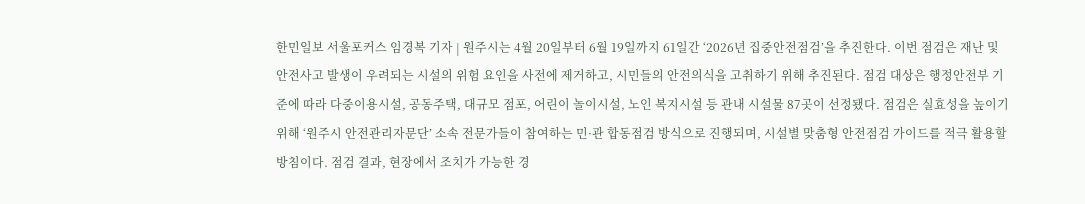한민일보 서울포커스 임경복 기자 | 원주시는 4월 20일부터 6월 19일까지 61일간 ‘2026년 집중안전점검’을 추진한다. 이번 점검은 재난 및 안전사고 발생이 우려되는 시설의 위험 요인을 사전에 제거하고, 시민들의 안전의식을 고취하기 위해 추진된다. 점검 대상은 행정안전부 기준에 따라 다중이용시설, 공동주택, 대규모 점포, 어린이 놀이시설, 노인 복지시설 등 관내 시설물 87곳이 선정됐다. 점검은 실효성을 높이기 위해 ‘원주시 안전관리자문단’ 소속 전문가들이 참여하는 민·관 합동점검 방식으로 진행되며, 시설별 맞춤형 안전점검 가이드를 적극 활용할 방침이다. 점검 결과, 현장에서 조치가 가능한 경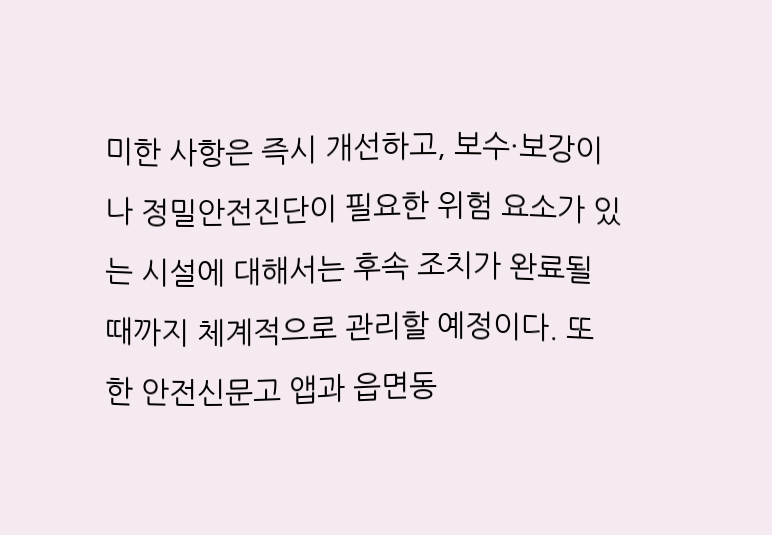미한 사항은 즉시 개선하고, 보수·보강이나 정밀안전진단이 필요한 위험 요소가 있는 시설에 대해서는 후속 조치가 완료될 때까지 체계적으로 관리할 예정이다. 또한 안전신문고 앱과 읍면동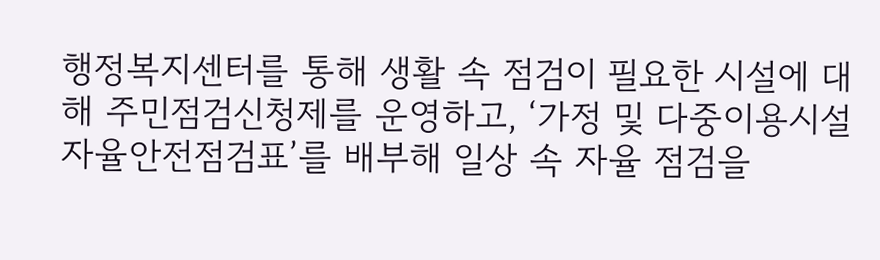행정복지센터를 통해 생활 속 점검이 필요한 시설에 대해 주민점검신청제를 운영하고, ‘가정 및 다중이용시설 자율안전점검표’를 배부해 일상 속 자율 점검을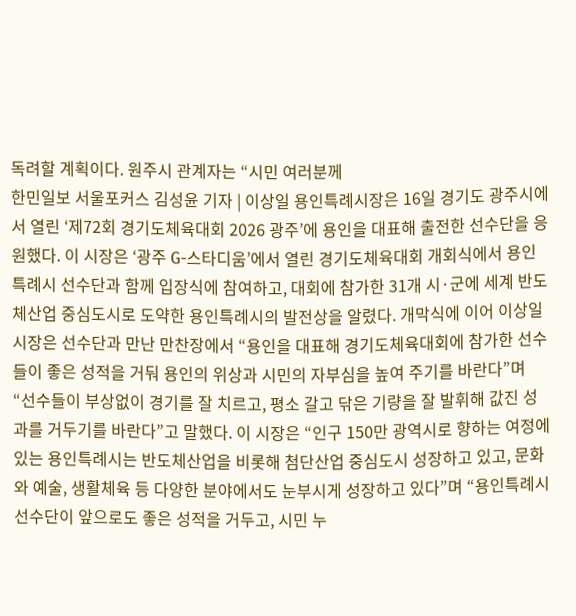독려할 계획이다. 원주시 관계자는 “시민 여러분께
한민일보 서울포커스 김성윤 기자 | 이상일 용인특례시장은 16일 경기도 광주시에서 열린 ‘제72회 경기도체육대회 2026 광주’에 용인을 대표해 출전한 선수단을 응원했다. 이 시장은 ‘광주 G-스타디움’에서 열린 경기도체육대회 개회식에서 용인특례시 선수단과 함께 입장식에 참여하고, 대회에 참가한 31개 시·군에 세계 반도체산업 중심도시로 도약한 용인특례시의 발전상을 알렸다. 개막식에 이어 이상일 시장은 선수단과 만난 만찬장에서 “용인을 대표해 경기도체육대회에 참가한 선수들이 좋은 성적을 거둬 용인의 위상과 시민의 자부심을 높여 주기를 바란다”며 “선수들이 부상없이 경기를 잘 치르고, 평소 갈고 닦은 기량을 잘 발휘해 값진 성과를 거두기를 바란다”고 말했다. 이 시장은 “인구 150만 광역시로 향하는 여정에 있는 용인특례시는 반도체산업을 비롯해 첨단산업 중심도시 성장하고 있고, 문화와 예술, 생활체육 등 다양한 분야에서도 눈부시게 성장하고 있다”며 “용인특례시 선수단이 앞으로도 좋은 성적을 거두고, 시민 누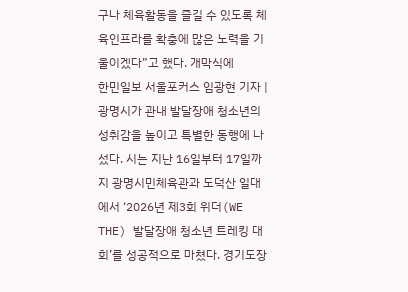구나 체육활동을 즐길 수 있도록 체육인프라를 확충에 많은 노력을 기울이겠다”고 했다. 개막식에
한민일보 서울포커스 임광현 기자 | 광명시가 관내 발달장애 청소년의 성취감을 높이고 특별한 동행에 나섰다. 시는 지난 16일부터 17일까지 광명시민체육관과 도덕산 일대에서 ‘2026년 제3회 위더(WE THE) 발달장애 청소년 트레킹 대회’를 성공적으로 마쳤다. 경기도장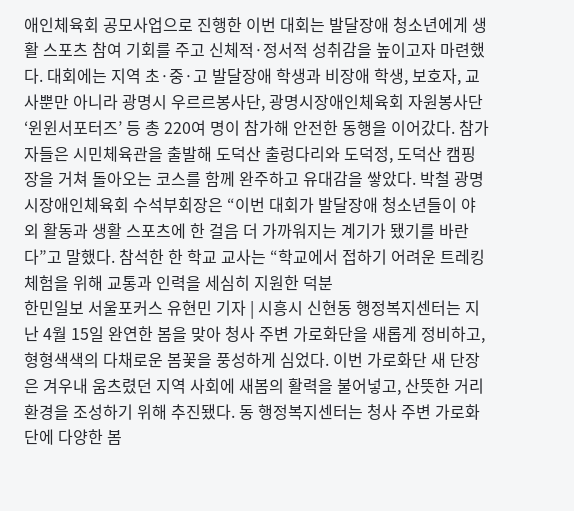애인체육회 공모사업으로 진행한 이번 대회는 발달장애 청소년에게 생활 스포츠 참여 기회를 주고 신체적·정서적 성취감을 높이고자 마련했다. 대회에는 지역 초·중·고 발달장애 학생과 비장애 학생, 보호자, 교사뿐만 아니라 광명시 우르르봉사단, 광명시장애인체육회 자원봉사단 ‘윈윈서포터즈’ 등 총 220여 명이 참가해 안전한 동행을 이어갔다. 참가자들은 시민체육관을 출발해 도덕산 출렁다리와 도덕정, 도덕산 캠핑장을 거쳐 돌아오는 코스를 함께 완주하고 유대감을 쌓았다. 박철 광명시장애인체육회 수석부회장은 “이번 대회가 발달장애 청소년들이 야외 활동과 생활 스포츠에 한 걸음 더 가까워지는 계기가 됐기를 바란다”고 말했다. 참석한 한 학교 교사는 “학교에서 접하기 어려운 트레킹 체험을 위해 교통과 인력을 세심히 지원한 덕분
한민일보 서울포커스 유현민 기자 | 시흥시 신현동 행정복지센터는 지난 4월 15일 완연한 봄을 맞아 청사 주변 가로화단을 새롭게 정비하고, 형형색색의 다채로운 봄꽃을 풍성하게 심었다. 이번 가로화단 새 단장은 겨우내 움츠렸던 지역 사회에 새봄의 활력을 불어넣고, 산뜻한 거리 환경을 조성하기 위해 추진됐다. 동 행정복지센터는 청사 주변 가로화단에 다양한 봄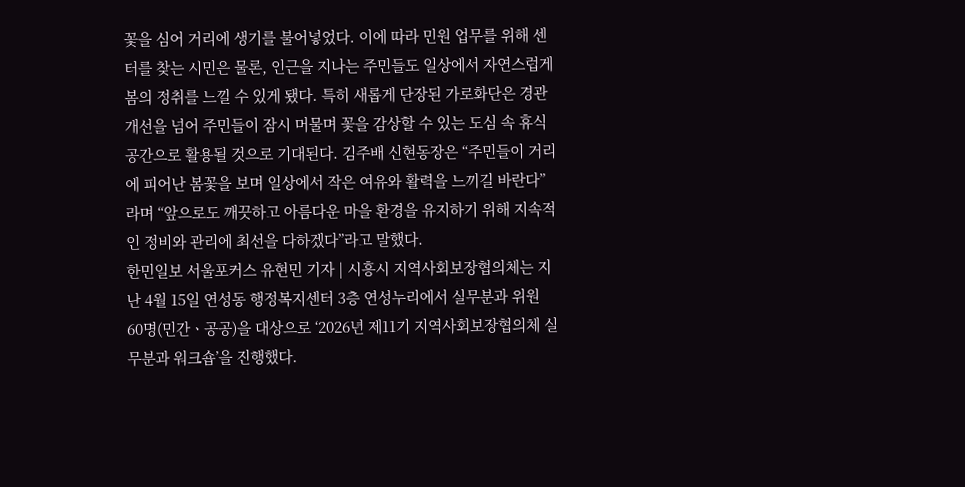꽃을 심어 거리에 생기를 불어넣었다. 이에 따라 민원 업무를 위해 센터를 찾는 시민은 물론, 인근을 지나는 주민들도 일상에서 자연스럽게 봄의 정취를 느낄 수 있게 됐다. 특히 새롭게 단장된 가로화단은 경관 개선을 넘어 주민들이 잠시 머물며 꽃을 감상할 수 있는 도심 속 휴식 공간으로 활용될 것으로 기대된다. 김주배 신현동장은 “주민들이 거리에 피어난 봄꽃을 보며 일상에서 작은 여유와 활력을 느끼길 바란다”라며 “앞으로도 깨끗하고 아름다운 마을 환경을 유지하기 위해 지속적인 정비와 관리에 최선을 다하겠다”라고 말했다.
한민일보 서울포커스 유현민 기자 | 시흥시 지역사회보장협의체는 지난 4월 15일 연성동 행정복지센터 3층 연성누리에서 실무분과 위원 60명(민간ㆍ공공)을 대상으로 ‘2026년 제11기 지역사회보장협의체 실무분과 워크숍’을 진행했다.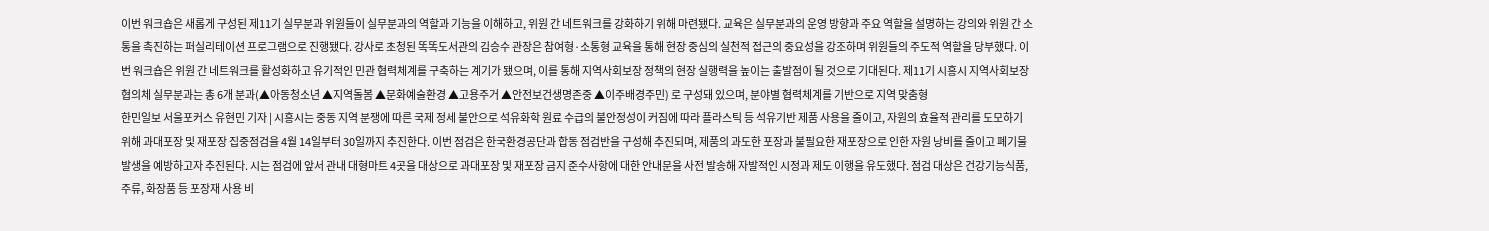이번 워크숍은 새롭게 구성된 제11기 실무분과 위원들이 실무분과의 역할과 기능을 이해하고, 위원 간 네트워크를 강화하기 위해 마련됐다. 교육은 실무분과의 운영 방향과 주요 역할을 설명하는 강의와 위원 간 소통을 촉진하는 퍼실리테이션 프로그램으로 진행됐다. 강사로 초청된 똑똑도서관의 김승수 관장은 참여형·소통형 교육을 통해 현장 중심의 실천적 접근의 중요성을 강조하며 위원들의 주도적 역할을 당부했다. 이번 워크숍은 위원 간 네트워크를 활성화하고 유기적인 민관 협력체계를 구축하는 계기가 됐으며, 이를 통해 지역사회보장 정책의 현장 실행력을 높이는 출발점이 될 것으로 기대된다. 제11기 시흥시 지역사회보장협의체 실무분과는 총 6개 분과(▲아동청소년 ▲지역돌봄 ▲문화예술환경 ▲고용주거 ▲안전보건생명존중 ▲이주배경주민) 로 구성돼 있으며, 분야별 협력체계를 기반으로 지역 맞춤형
한민일보 서울포커스 유현민 기자 | 시흥시는 중동 지역 분쟁에 따른 국제 정세 불안으로 석유화학 원료 수급의 불안정성이 커짐에 따라 플라스틱 등 석유기반 제품 사용을 줄이고, 자원의 효율적 관리를 도모하기 위해 과대포장 및 재포장 집중점검을 4월 14일부터 30일까지 추진한다. 이번 점검은 한국환경공단과 합동 점검반을 구성해 추진되며, 제품의 과도한 포장과 불필요한 재포장으로 인한 자원 낭비를 줄이고 폐기물 발생을 예방하고자 추진된다. 시는 점검에 앞서 관내 대형마트 4곳을 대상으로 과대포장 및 재포장 금지 준수사항에 대한 안내문을 사전 발송해 자발적인 시정과 제도 이행을 유도했다. 점검 대상은 건강기능식품, 주류, 화장품 등 포장재 사용 비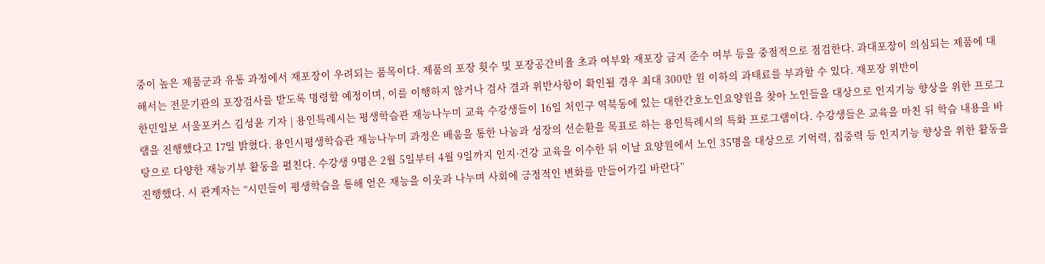중이 높은 제품군과 유통 과정에서 재포장이 우려되는 품목이다. 제품의 포장 횟수 및 포장공간비율 초과 여부와 재포장 금지 준수 여부 등을 중점적으로 점검한다. 과대포장이 의심되는 제품에 대해서는 전문기관의 포장검사를 받도록 명령할 예정이며, 이를 이행하지 않거나 검사 결과 위반사항이 확인될 경우 최대 300만 원 이하의 과태료를 부과할 수 있다. 재포장 위반이
한민일보 서울포커스 김성윤 기자 | 용인특례시는 평생학습관 재능나누미 교육 수강생들이 16일 처인구 역북동에 있는 대한간호노인요양원을 찾아 노인들을 대상으로 인지기능 향상을 위한 프로그램을 진행했다고 17일 밝혔다. 용인시평생학습관 재능나누미 과정은 배움을 통한 나눔과 성장의 선순환을 목표로 하는 용인특례시의 특화 프로그램이다. 수강생들은 교육을 마친 뒤 학습 내용을 바탕으로 다양한 재능기부 활동을 펼친다. 수강생 9명은 2월 5일부터 4월 9일까지 인지·건강 교육을 이수한 뒤 이날 요양원에서 노인 35명을 대상으로 기억력, 집중력 등 인지기능 향상을 위한 활동을 진행했다. 시 관계자는 “시민들이 평생학습을 통해 얻은 재능을 이웃과 나누며 사회에 긍정적인 변화를 만들어가길 바란다”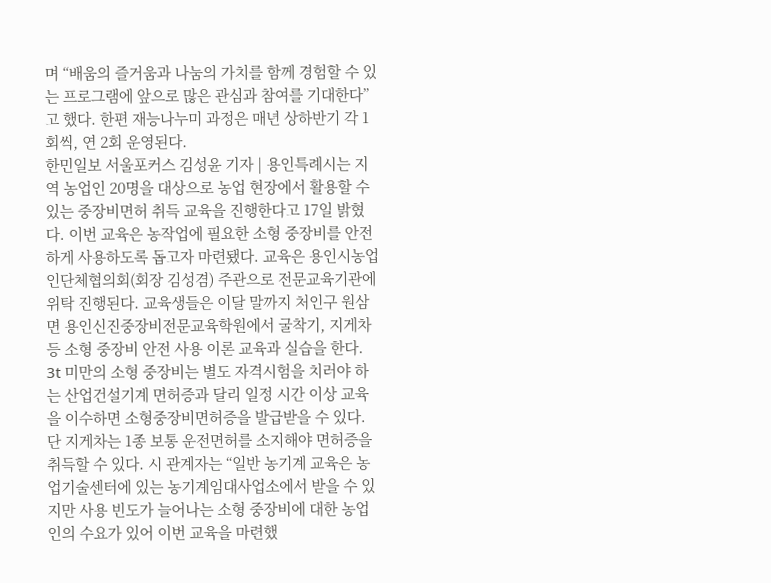며 “배움의 즐거움과 나눔의 가치를 함께 경험할 수 있는 프로그램에 앞으로 많은 관심과 참여를 기대한다”고 했다. 한편 재능나누미 과정은 매년 상하반기 각 1회씩, 연 2회 운영된다.
한민일보 서울포커스 김성윤 기자 | 용인특례시는 지역 농업인 20명을 대상으로 농업 현장에서 활용할 수 있는 중장비면허 취득 교육을 진행한다고 17일 밝혔다. 이번 교육은 농작업에 필요한 소형 중장비를 안전하게 사용하도록 돕고자 마련됐다. 교육은 용인시농업인단체협의회(회장 김성겸) 주관으로 전문교육기관에 위탁 진행된다. 교육생들은 이달 말까지 처인구 원삼면 용인신진중장비전문교육학원에서 굴착기, 지게차 등 소형 중장비 안전 사용 이론 교육과 실습을 한다. 3t 미만의 소형 중장비는 별도 자격시험을 치러야 하는 산업건설기계 면허증과 달리 일정 시간 이상 교육을 이수하면 소형중장비면허증을 발급받을 수 있다. 단 지게차는 1종 보통 운전면허를 소지해야 면허증을 취득할 수 있다. 시 관계자는 “일반 농기계 교육은 농업기술센터에 있는 농기계임대사업소에서 받을 수 있지만 사용 빈도가 늘어나는 소형 중장비에 대한 농업인의 수요가 있어 이번 교육을 마련했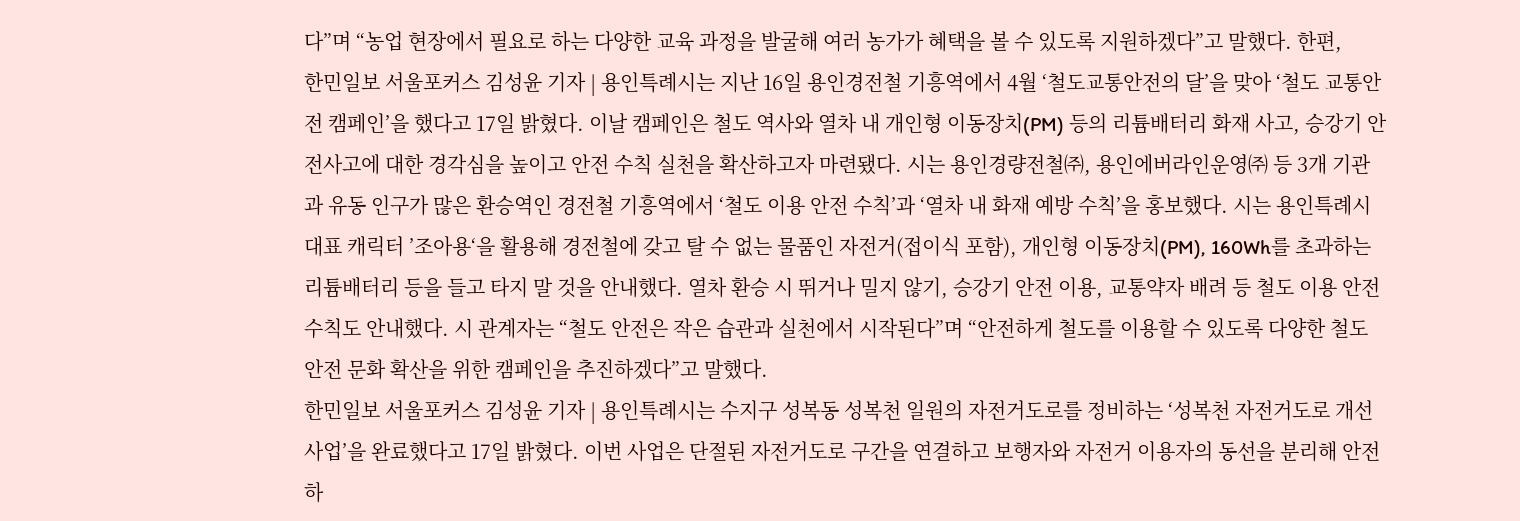다”며 “농업 현장에서 필요로 하는 다양한 교육 과정을 발굴해 여러 농가가 혜택을 볼 수 있도록 지원하겠다”고 말했다. 한편,
한민일보 서울포커스 김성윤 기자 | 용인특례시는 지난 16일 용인경전철 기흥역에서 4월 ‘철도교통안전의 달’을 맞아 ‘철도 교통안전 캠페인’을 했다고 17일 밝혔다. 이날 캠페인은 철도 역사와 열차 내 개인형 이동장치(PM) 등의 리튬배터리 화재 사고, 승강기 안전사고에 대한 경각심을 높이고 안전 수칙 실천을 확산하고자 마련됐다. 시는 용인경량전철㈜, 용인에버라인운영㈜ 등 3개 기관과 유동 인구가 많은 환승역인 경전철 기흥역에서 ‘철도 이용 안전 수칙’과 ‘열차 내 화재 예방 수칙’을 홍보했다. 시는 용인특례시 대표 캐릭터 ’조아용‘을 활용해 경전철에 갖고 탈 수 없는 물품인 자전거(접이식 포함), 개인형 이동장치(PM), 160Wh를 초과하는 리튬배터리 등을 들고 타지 말 것을 안내했다. 열차 환승 시 뛰거나 밀지 않기, 승강기 안전 이용, 교통약자 배려 등 철도 이용 안전 수칙도 안내했다. 시 관계자는 “철도 안전은 작은 습관과 실천에서 시작된다”며 “안전하게 철도를 이용할 수 있도록 다양한 철도 안전 문화 확산을 위한 캠페인을 추진하겠다”고 말했다.
한민일보 서울포커스 김성윤 기자 | 용인특례시는 수지구 성복동 성복천 일원의 자전거도로를 정비하는 ‘성복천 자전거도로 개선사업’을 완료했다고 17일 밝혔다. 이번 사업은 단절된 자전거도로 구간을 연결하고 보행자와 자전거 이용자의 동선을 분리해 안전하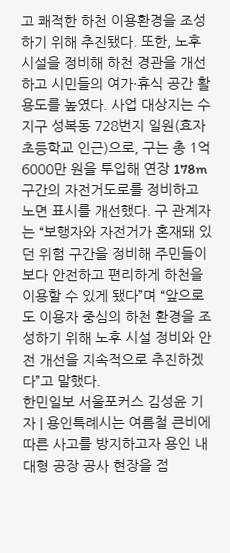고 쾌적한 하천 이용환경을 조성하기 위해 추진됐다. 또한, 노후 시설을 정비해 하천 경관을 개선하고 시민들의 여가·휴식 공간 활용도를 높였다. 사업 대상지는 수지구 성복동 728번지 일원(효자초등학교 인근)으로, 구는 총 1억 6000만 원을 투입해 연장 178m 구간의 자전거도로를 정비하고 노면 표시를 개선했다. 구 관계자는 “보행자와 자전거가 혼재돼 있던 위험 구간을 정비해 주민들이 보다 안전하고 편리하게 하천을 이용할 수 있게 됐다”며 “앞으로도 이용자 중심의 하천 환경을 조성하기 위해 노후 시설 정비와 안전 개선을 지속적으로 추진하겠다”고 말했다.
한민일보 서울포커스 김성윤 기자 | 용인특례시는 여름철 큰비에 따른 사고를 방지하고자 용인 내 대형 공장 공사 현장을 점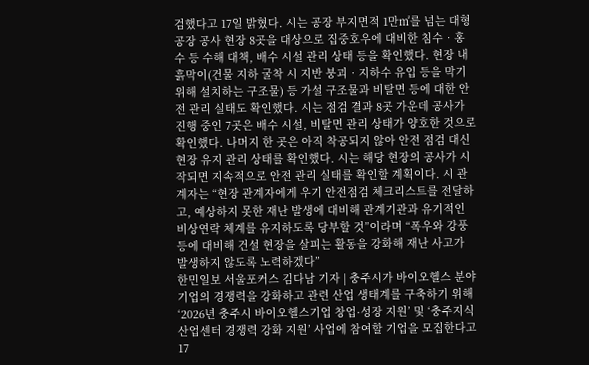검했다고 17일 밝혔다. 시는 공장 부지면적 1만㎡를 넘는 대형 공장 공사 현장 8곳을 대상으로 집중호우에 대비한 침수‧홍수 등 수해 대책, 배수 시설 관리 상태 등을 확인했다. 현장 내 흙막이(건물 지하 굴착 시 지반 붕괴‧지하수 유입 등을 막기 위해 설치하는 구조물) 등 가설 구조물과 비탈면 등에 대한 안전 관리 실태도 확인했다. 시는 점검 결과 8곳 가운데 공사가 진행 중인 7곳은 배수 시설, 비탈면 관리 상태가 양호한 것으로 확인했다. 나머지 한 곳은 아직 착공되지 않아 안전 점검 대신 현장 유지 관리 상태를 확인했다. 시는 해당 현장의 공사가 시작되면 지속적으로 안전 관리 실태를 확인할 계획이다. 시 관계자는 “현장 관계자에게 우기 안전점검 체크리스트를 전달하고, 예상하지 못한 재난 발생에 대비해 관계기관과 유기적인 비상연락 체계를 유지하도록 당부할 것”이라며 “폭우와 강풍 등에 대비해 건설 현장을 살피는 활동을 강화해 재난 사고가 발생하지 않도록 노력하겠다”
한민일보 서울포커스 김다남 기자 | 충주시가 바이오헬스 분야 기업의 경쟁력을 강화하고 관련 산업 생태계를 구축하기 위해 ‘2026년 충주시 바이오헬스기업 창업·성장 지원’ 및 ‘충주지식산업센터 경쟁력 강화 지원’ 사업에 참여할 기업을 모집한다고 17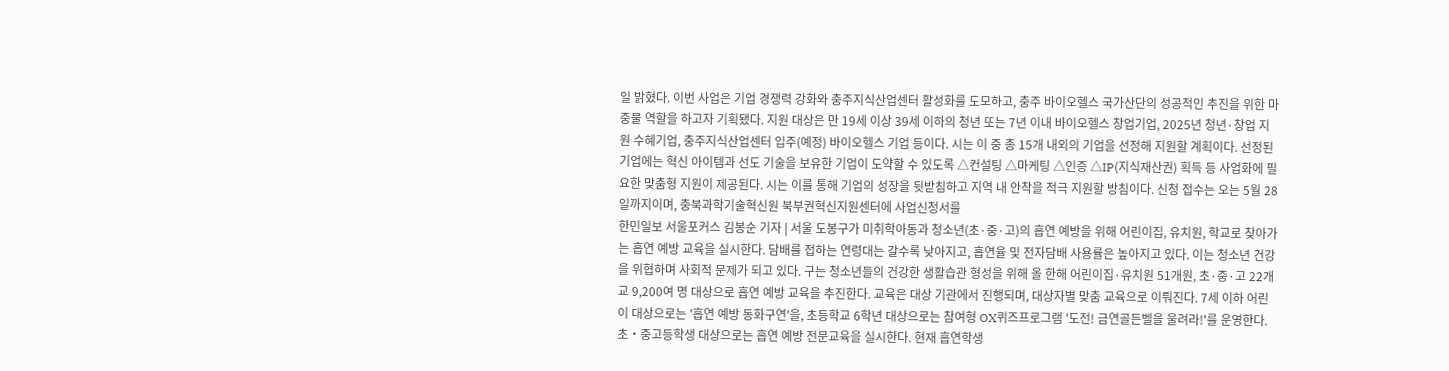일 밝혔다. 이번 사업은 기업 경쟁력 강화와 충주지식산업센터 활성화를 도모하고, 충주 바이오헬스 국가산단의 성공적인 추진을 위한 마중물 역할을 하고자 기획됐다. 지원 대상은 만 19세 이상 39세 이하의 청년 또는 7년 이내 바이오헬스 창업기업, 2025년 청년·창업 지원 수혜기업, 충주지식산업센터 입주(예정) 바이오헬스 기업 등이다. 시는 이 중 총 15개 내외의 기업을 선정해 지원할 계획이다. 선정된 기업에는 혁신 아이템과 선도 기술을 보유한 기업이 도약할 수 있도록 △컨설팅 △마케팅 △인증 △IP(지식재산권) 획득 등 사업화에 필요한 맞춤형 지원이 제공된다. 시는 이를 통해 기업의 성장을 뒷받침하고 지역 내 안착을 적극 지원할 방침이다. 신청 접수는 오는 5월 28일까지이며, 충북과학기술혁신원 북부권혁신지원센터에 사업신청서를
한민일보 서울포커스 김봉순 기자 | 서울 도봉구가 미취학아동과 청소년(초·중·고)의 흡연 예방을 위해 어린이집, 유치원, 학교로 찾아가는 흡연 예방 교육을 실시한다. 담배를 접하는 연령대는 갈수록 낮아지고, 흡연율 및 전자담배 사용률은 높아지고 있다. 이는 청소년 건강을 위협하며 사회적 문제가 되고 있다. 구는 청소년들의 건강한 생활습관 형성을 위해 올 한해 어린이집·유치원 51개원, 초·중·고 22개교 9,200여 명 대상으로 흡연 예방 교육을 추진한다. 교육은 대상 기관에서 진행되며, 대상자별 맞춤 교육으로 이뤄진다. 7세 이하 어린이 대상으로는 '흡연 예방 동화구연'을, 초등학교 6학년 대상으로는 참여형 OX퀴즈프로그램 '도전! 금연골든벨을 울려라!'를 운영한다. 초‧중고등학생 대상으로는 흡연 예방 전문교육을 실시한다. 현재 흡연학생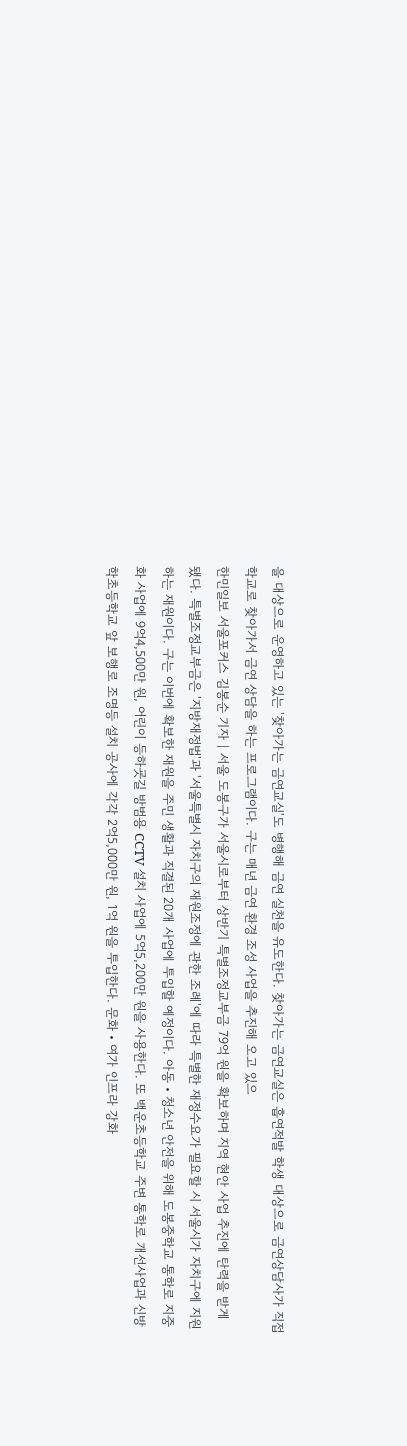을 대상으로 운영하고 있는 '찾아가는 금연교실'도 병행해 금연 실천을 유도한다. 찾아가는 금연교실은 흡연적발 학생 대상으로 금연상담사가 직접 학교로 찾아가서 금연 상담을 하는 프로그램이다. 구는 매년 금연 환경 조성 사업을 추진해 오고 있으
한민일보 서울포커스 김봉순 기자 | 서울 도봉구가 서울시로부터 상반기 특별조정교부금 79억 원을 확보하며 지역 현안 사업 추진에 탄력을 받게 됐다. 특별조정교부금은 '지방재정법'과 '서울특별시 자치구의 재원조정에 관한 조례'에 따라 특별한 재정수요가 필요할 시 서울시가 자치구에 지원하는 재원이다. 구는 이번에 확보한 재원을 주민 생활과 직결된 20개 사업에 투입할 예정이다. 아동‧청소년 안전을 위해 도봉중학교 통학로 지중화 사업에 9억4,500만 원, 어린이 등하굣길 방범용 CCTV 설치 사업에 5억5,200만 원을 사용한다. 또 백운초등학교 주변 통학로 개선사업과 신방학초등학교 앞 보행로 조명등 설치 공사에 각각 2억5,000만 원, 1억 원을 투입한다. 문화‧여가 인프라 강화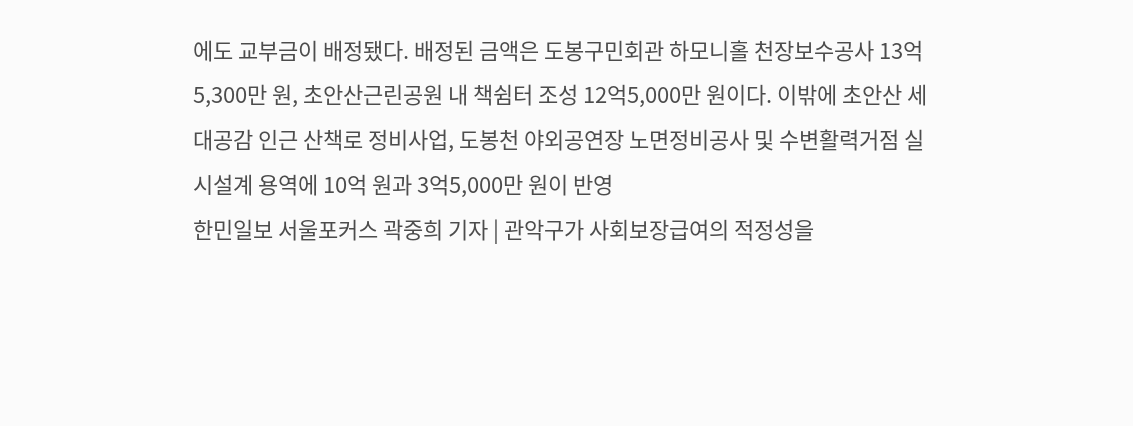에도 교부금이 배정됐다. 배정된 금액은 도봉구민회관 하모니홀 천장보수공사 13억5,300만 원, 초안산근린공원 내 책쉼터 조성 12억5,000만 원이다. 이밖에 초안산 세대공감 인근 산책로 정비사업, 도봉천 야외공연장 노면정비공사 및 수변활력거점 실시설계 용역에 10억 원과 3억5,000만 원이 반영
한민일보 서울포커스 곽중희 기자 | 관악구가 사회보장급여의 적정성을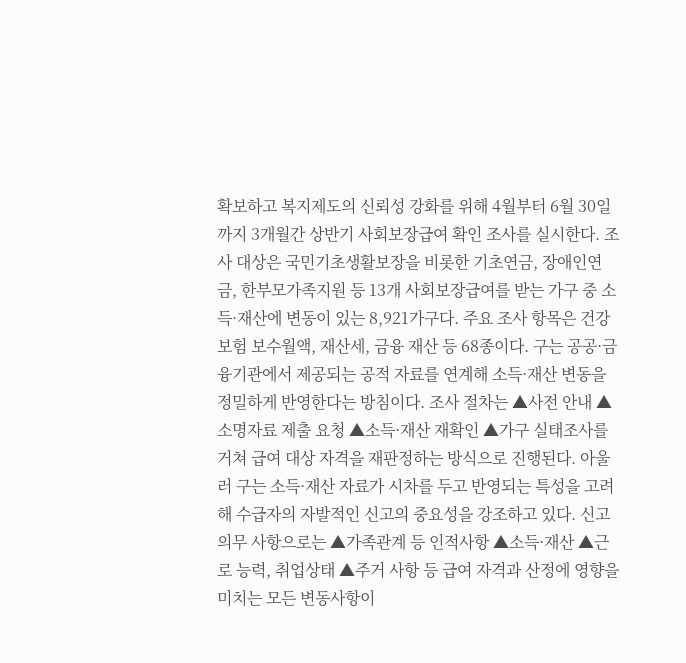확보하고 복지제도의 신뢰성 강화를 위해 4월부터 6월 30일까지 3개월간 상반기 사회보장급여 확인 조사를 실시한다. 조사 대상은 국민기초생활보장을 비롯한 기초연금, 장애인연금, 한부모가족지원 등 13개 사회보장급여를 받는 가구 중 소득·재산에 변동이 있는 8,921가구다. 주요 조사 항목은 건강보험 보수월액, 재산세, 금융 재산 등 68종이다. 구는 공공·금융기관에서 제공되는 공적 자료를 연계해 소득·재산 변동을 정밀하게 반영한다는 방침이다. 조사 절차는 ▲사전 안내 ▲소명자료 제출 요청 ▲소득·재산 재확인 ▲가구 실태조사를 거쳐 급여 대상 자격을 재판정하는 방식으로 진행된다. 아울러 구는 소득·재산 자료가 시차를 두고 반영되는 특성을 고려해 수급자의 자발적인 신고의 중요성을 강조하고 있다. 신고 의무 사항으로는 ▲가족관계 등 인적사항 ▲소득·재산 ▲근로 능력, 취업상태 ▲주거 사항 등 급여 자격과 산정에 영향을 미치는 모든 변동사항이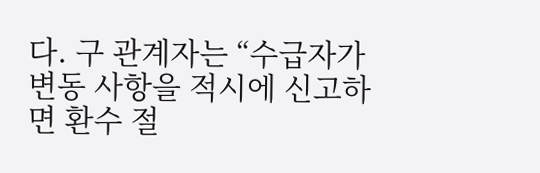다. 구 관계자는 “수급자가 변동 사항을 적시에 신고하면 환수 절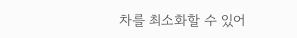차를 최소화할 수 있어